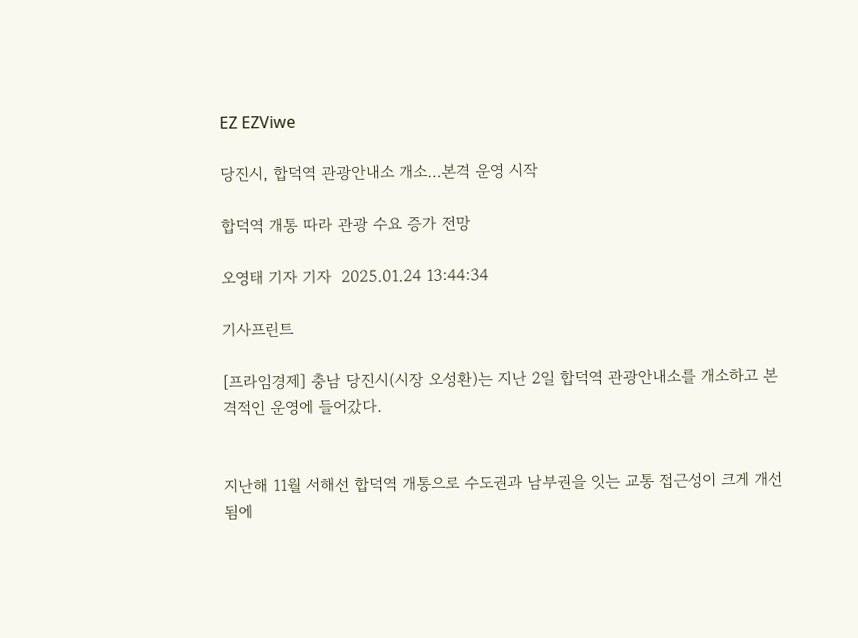EZ EZViwe

당진시, 합덕역 관광안내소 개소…본격 운영 시작

합덕역 개통 따라 관광 수요 증가 전망

오영태 기자 기자  2025.01.24 13:44:34

기사프린트

[프라임경제] 충남 당진시(시장 오성환)는 지난 2일 합덕역 관광안내소를 개소하고 본격적인 운영에 들어갔다.


지난해 11월 서해선 합덕역 개통으로 수도권과 남부권을 잇는 교통 접근성이 크게 개선됨에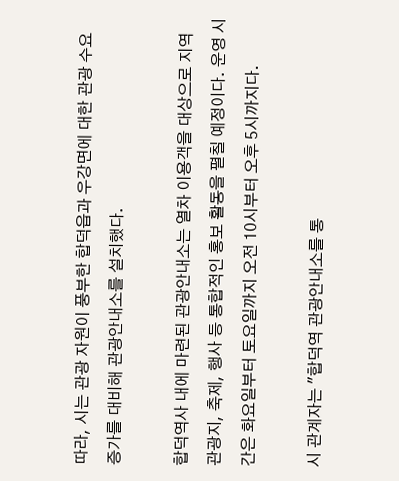따라, 시는 관광 자원이 풍부한 합덕읍과 우강면에 대한 관광 수요 증가를 대비해 관광안내소를 설치했다.

합덕역사 내에 마련된 관광안내소는 열차 이용객을 대상으로 지역 관광지, 축제, 행사 등 통합적인 홍보 활동을 펼칠 예정이다. 운영 시간은 화요일부터 토요일까지 오전 10시부터 오후 5시까지다.

시 관계자는 "합덕역 관광안내소를 통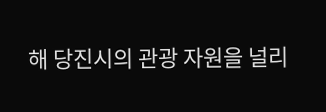해 당진시의 관광 자원을 널리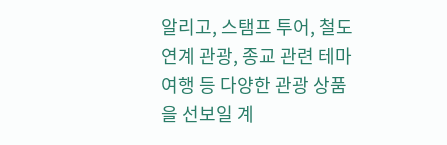알리고, 스탬프 투어, 철도 연계 관광, 종교 관련 테마 여행 등 다양한 관광 상품을 선보일 계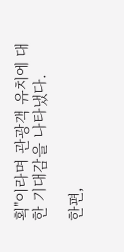획"이라며 관광객 유치에 대한 기대감을 나타냈다.

한편,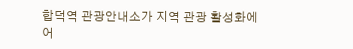합덕역 관광안내소가 지역 관광 활성화에 어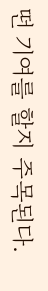떤 기여를 할지 주목된다.